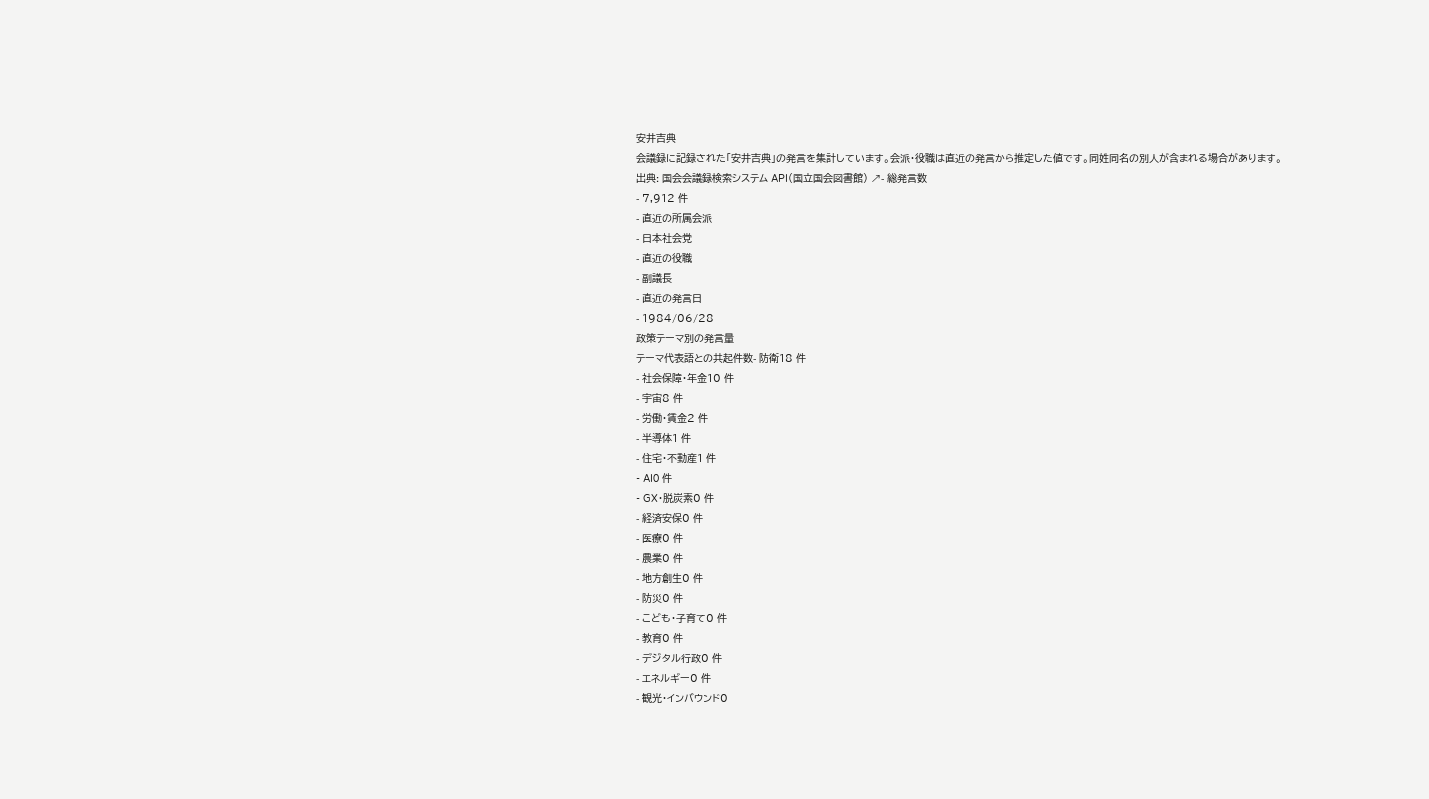安井吉典
会議録に記録された「安井吉典」の発言を集計しています。会派・役職は直近の発言から推定した値です。同姓同名の別人が含まれる場合があります。
出典: 国会会議録検索システム API(国立国会図書館) ↗- 総発言数
- 7,912 件
- 直近の所属会派
- 日本社会党
- 直近の役職
- 副議長
- 直近の発言日
- 1984/06/28
政策テーマ別の発言量
テーマ代表語との共起件数- 防衛18 件
- 社会保障・年金10 件
- 宇宙8 件
- 労働・賃金2 件
- 半導体1 件
- 住宅・不動産1 件
- AI0 件
- GX・脱炭素0 件
- 経済安保0 件
- 医療0 件
- 農業0 件
- 地方創生0 件
- 防災0 件
- こども・子育て0 件
- 教育0 件
- デジタル行政0 件
- エネルギー0 件
- 観光・インバウンド0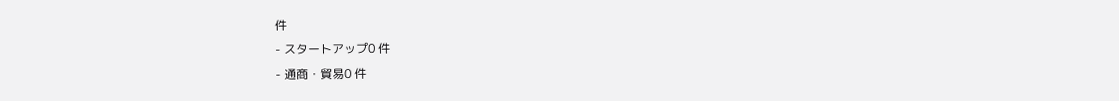件
- スタートアップ0 件
- 通商・貿易0 件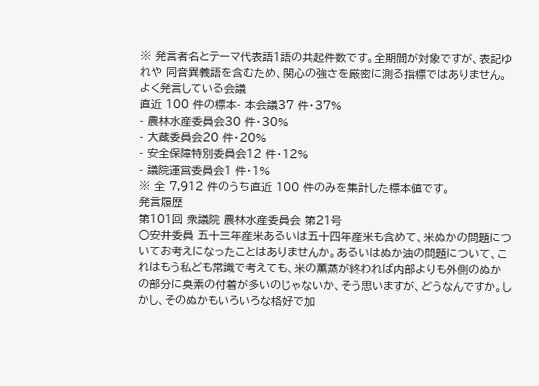※ 発言者名とテーマ代表語1語の共起件数です。全期間が対象ですが、表記ゆれや 同音異義語を含むため、関心の強さを厳密に測る指標ではありません。
よく発言している会議
直近 100 件の標本- 本会議37 件・37%
- 農林水産委員会30 件・30%
- 大蔵委員会20 件・20%
- 安全保障特別委員会12 件・12%
- 議院運営委員会1 件・1%
※ 全 7,912 件のうち直近 100 件のみを集計した標本値です。
発言履歴
第101回 衆議院 農林水産委員会 第21号
○安井委員 五十三年産米あるいは五十四年産米も含めて、米ぬかの問題についてお考えになったことはありませんか。あるいはぬか油の問題について、これはもう私ども常識で考えても、米の薫蒸が終われば内部よりも外側のぬかの部分に臭素の付着が多いのじゃないか、そう思いますが、どうなんですか。しかし、そのぬかもいろいろな格好で加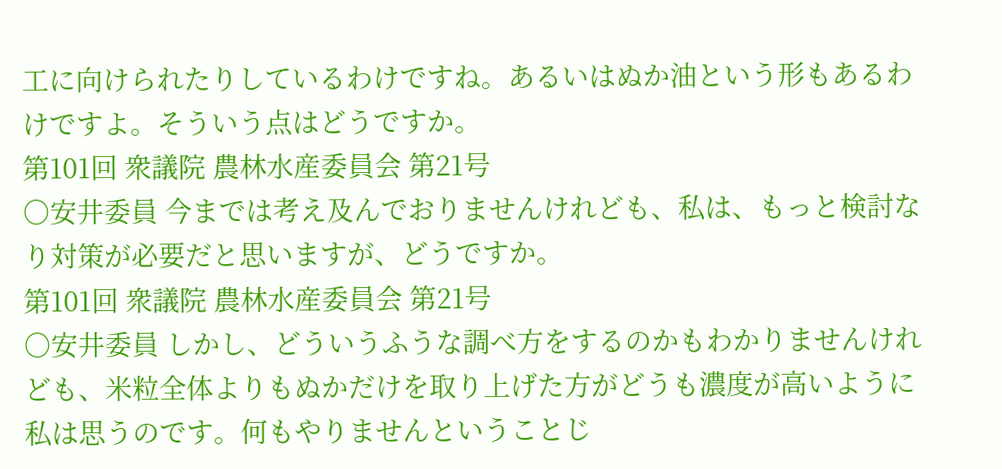工に向けられたりしているわけですね。あるいはぬか油という形もあるわけですよ。そういう点はどうですか。
第101回 衆議院 農林水産委員会 第21号
○安井委員 今までは考え及んでおりませんけれども、私は、もっと検討なり対策が必要だと思いますが、どうですか。
第101回 衆議院 農林水産委員会 第21号
○安井委員 しかし、どういうふうな調べ方をするのかもわかりませんけれども、米粒全体よりもぬかだけを取り上げた方がどうも濃度が高いように私は思うのです。何もやりませんということじ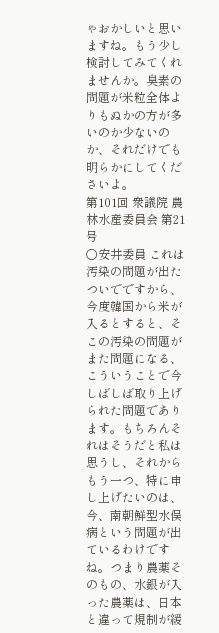ゃおかしいと思いますね。もう少し検討してみてくれませんか。臭素の問題が米粒全体よりもぬかの方が多いのか少ないのか、それだけでも明らかにしてくださいよ。
第101回 衆議院 農林水産委員会 第21号
○安井委員 これは汚染の問題が出たついでですから、今度韓国から米が入るとすると、そこの汚染の問題がまた問題になる、こういうことで今しばしば取り上げられた問題であります。もちろんそれはそうだと私は思うし、それからもう一つ、特に申し上げたいのは、今、南朝鮮型水俣病という問題が出ているわけですね。つまり農薬そのもの、水銀が入った農薬は、日本と違って規制が緩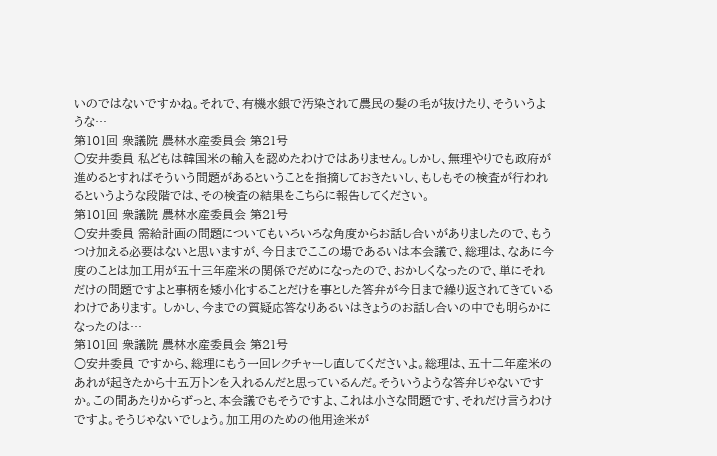いのではないですかね。それで、有機水銀で汚染されて農民の髪の毛が抜けたり、そういうような…
第101回 衆議院 農林水産委員会 第21号
○安井委員 私どもは韓国米の輸入を認めたわけではありません。しかし、無理やりでも政府が進めるとすればそういう問題があるということを指摘しておきたいし、もしもその検査が行われるというような段階では、その検査の結果をこちらに報告してください。
第101回 衆議院 農林水産委員会 第21号
○安井委員 需給計画の問題についてもいろいろな角度からお話し合いがありましたので、もうつけ加える必要はないと思いますが、今日までここの場であるいは本会議で、総理は、なあに今度のことは加工用が五十三年産米の関係でだめになったので、おかしくなったので、単にそれだけの問題ですよと事柄を矮小化することだけを事とした答弁が今日まで繰り返されてきているわけであります。 しかし、今までの質疑応答なりあるいはきょうのお話し合いの中でも明らかになったのは…
第101回 衆議院 農林水産委員会 第21号
○安井委員 ですから、総理にもう一回レクチャーし直してくださいよ。総理は、五十二年産米のあれが起きたから十五万トンを入れるんだと思っているんだ。そういうような答弁じゃないですか。この間あたりからずっと、本会議でもそうですよ、これは小さな問題です、それだけ言うわけですよ。そうじゃないでしょう。加工用のための他用途米が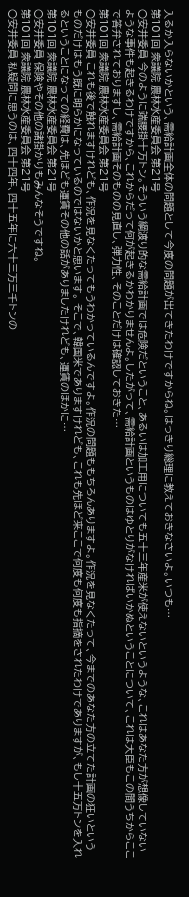入るか入らないかという、需給計画全体の問題として今度の問題が出てきたわけですからね。はっきり総理に教えておきなさいよ。いつも…
第101回 衆議院 農林水産委員会 第21号
○安井委員 今のように端腰掛十万トン。そういう綱渡り的な需給計画では危険だということ、あるいは加工用についても五十三年産米が使えないというような、これはあなた方が想像していないような事件も起きるわけですから、これからだって何が起きるかわかりませんよ。したがって、需給計画というものはゆとりがなければいかぬということについて、これは大臣もこの間うちからここで答弁されておりますし、需給計画そのものの見直し、弾力性、そのことだけは確認しておきた…
第101回 衆議院 農林水産委員会 第21号
○安井委員 これも後で触れますけれども、作況を見なくたってもうわかっているんですよ。作況の問題ももちろんありますよ。作況を見なくたって、今までのあなた方の立てた計画の狂いというものだけはもう既に明らかになっているのではないかと思います。 そこで、韓国米でありますけれども、これも先ほど来ここで何度も何度も指摘をされたわけでありますが、もし十五万トンを入れるということになっての経費は、先ほども運賃その他の話がありましたけれども、運賃のほかに…
第101回 衆議院 農林水産委員会 第21号
○安井委員 保険やその他の諸掛かりもみんなそうですね。
第101回 衆議院 農林水産委員会 第21号
○安井委員 私疑問に思うのは、四十四年、四十五年に六十三万三千トンの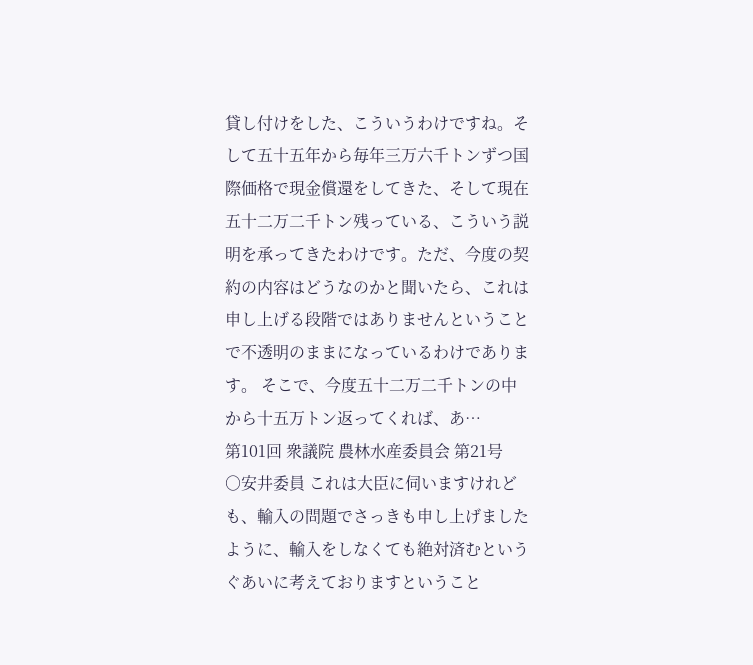貸し付けをした、こういうわけですね。そして五十五年から毎年三万六千トンずつ国際価格で現金償還をしてきた、そして現在五十二万二千トン残っている、こういう説明を承ってきたわけです。ただ、今度の契約の内容はどうなのかと聞いたら、これは申し上げる段階ではありませんということで不透明のままになっているわけであります。 そこで、今度五十二万二千トンの中から十五万トン返ってくれば、あ…
第101回 衆議院 農林水産委員会 第21号
○安井委員 これは大臣に伺いますけれども、輸入の問題でさっきも申し上げましたように、輸入をしなくても絶対済むというぐあいに考えておりますということ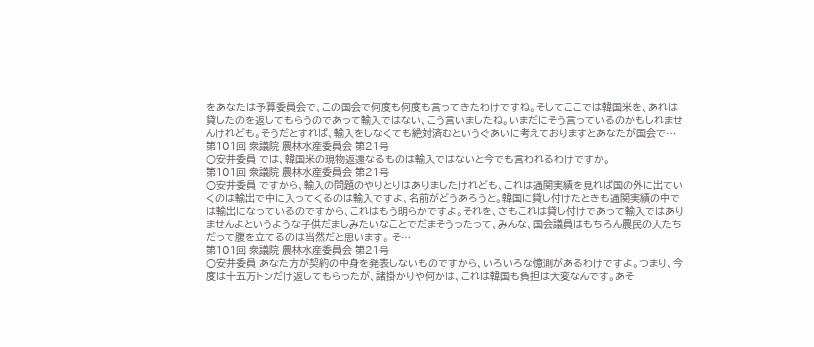をあなたは予算委員会で、この国会で何度も何度も言ってきたわけですね。そしてここでは韓国米を、あれは貸したのを返してもらうのであって輸入ではない、こう言いましたね。いまだにそう言っているのかもしれませんけれども。そうだとすれば、輸入をしなくても絶対済むというぐあいに考えておりますとあなたが国会で…
第101回 衆議院 農林水産委員会 第21号
○安井委員 では、韓国米の現物返還なるものは輸入ではないと今でも言われるわけですか。
第101回 衆議院 農林水産委員会 第21号
○安井委員 ですから、輸入の問題のやりとりはありましたけれども、これは通関実績を見れば国の外に出ていくのは輸出で中に入ってくるのは輸入ですよ、名前がどうあろうと。韓国に貸し付けたときも通関実績の中では輸出になっているのですから、これはもう明らかですよ。それを、さもこれは貸し付けであって輸入ではありませんよというような子供だましみたいなことでだまそうったって、みんな、国会議員はもちろん農民の人たちだって腹を立てるのは当然だと思います。 そ…
第101回 衆議院 農林水産委員会 第21号
○安井委員 あなた方が契約の中身を発表しないものですから、いろいろな憶測があるわけですよ。つまり、今度は十五万トンだけ返してもらったが、諸掛かりや何かは、これは韓国も負担は大変なんです。あそ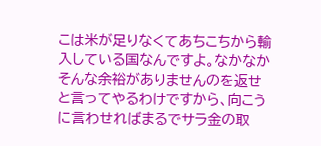こは米が足りなくてあちこちから輸入している国なんですよ。なかなかそんな余裕がありませんのを返せと言ってやるわけですから、向こうに言わせればまるでサラ金の取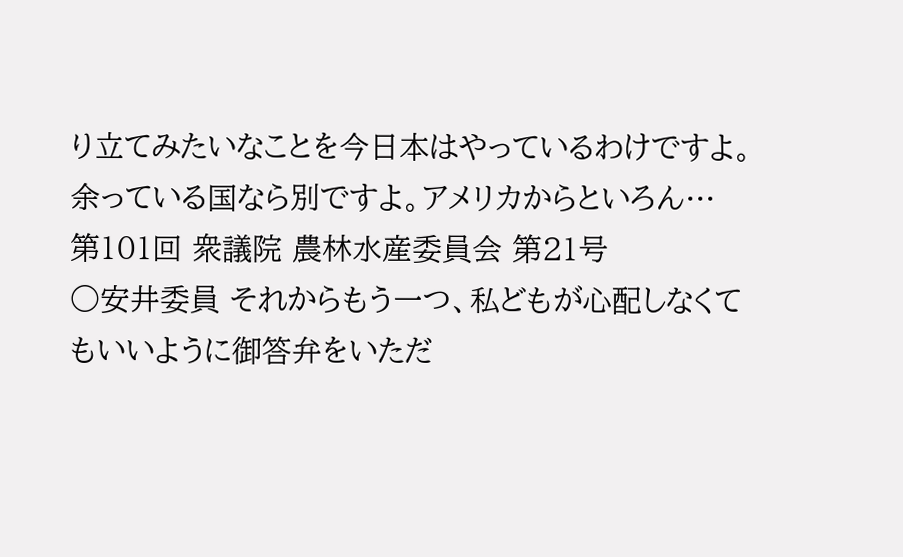り立てみたいなことを今日本はやっているわけですよ。余っている国なら別ですよ。アメリカからといろん…
第101回 衆議院 農林水産委員会 第21号
○安井委員 それからもう一つ、私どもが心配しなくてもいいように御答弁をいただ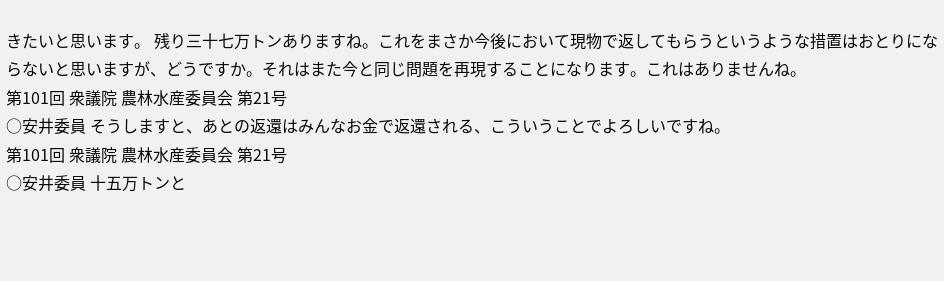きたいと思います。 残り三十七万トンありますね。これをまさか今後において現物で返してもらうというような措置はおとりにならないと思いますが、どうですか。それはまた今と同じ問題を再現することになります。これはありませんね。
第101回 衆議院 農林水産委員会 第21号
○安井委員 そうしますと、あとの返還はみんなお金で返還される、こういうことでよろしいですね。
第101回 衆議院 農林水産委員会 第21号
○安井委員 十五万トンと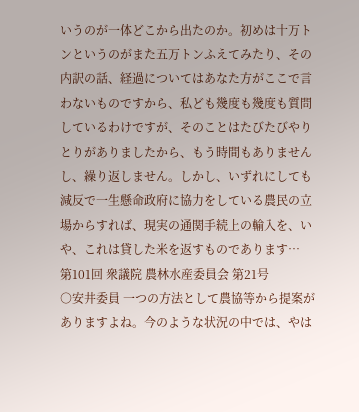いうのが一体どこから出たのか。初めは十万トンというのがまた五万トンふえてみたり、その内訳の話、経過についてはあなた方がここで言わないものですから、私ども幾度も幾度も質問しているわけですが、そのことはたびたびやりとりがありましたから、もう時間もありませんし、繰り返しません。しかし、いずれにしても減反で一生懸命政府に協力をしている農民の立場からすれば、現実の通関手続上の輸入を、いや、これは貸した米を返すものであります…
第101回 衆議院 農林水産委員会 第21号
○安井委員 一つの方法として農協等から提案がありますよね。今のような状況の中では、やは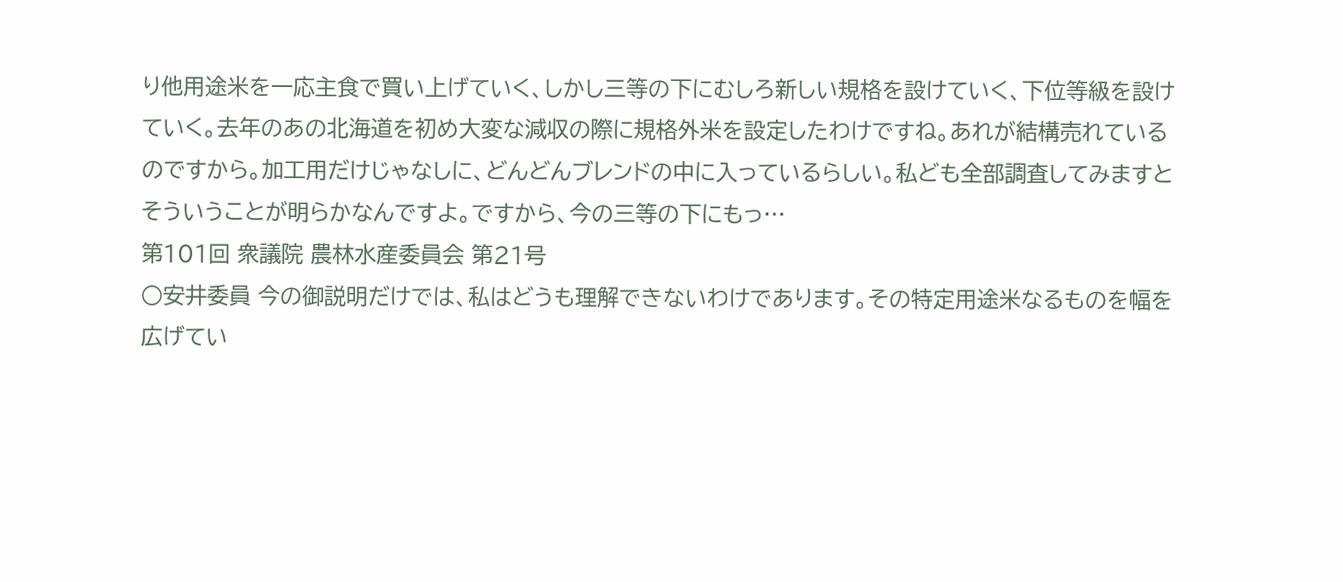り他用途米を一応主食で買い上げていく、しかし三等の下にむしろ新しい規格を設けていく、下位等級を設けていく。去年のあの北海道を初め大変な減収の際に規格外米を設定したわけですね。あれが結構売れているのですから。加工用だけじゃなしに、どんどんブレンドの中に入っているらしい。私ども全部調査してみますとそういうことが明らかなんですよ。ですから、今の三等の下にもっ…
第101回 衆議院 農林水産委員会 第21号
○安井委員 今の御説明だけでは、私はどうも理解できないわけであります。その特定用途米なるものを幅を広げてい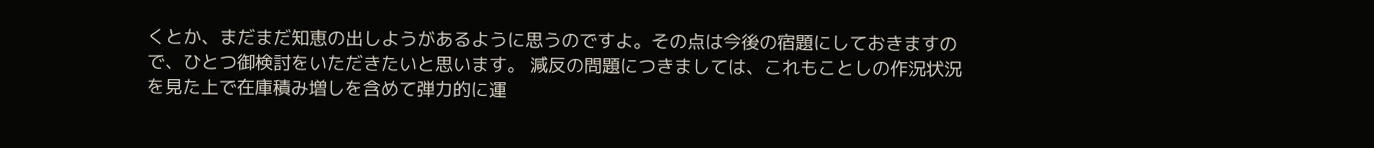くとか、まだまだ知恵の出しようがあるように思うのですよ。その点は今後の宿題にしておきますので、ひとつ御検討をいただきたいと思います。 減反の問題につきましては、これもことしの作況状況を見た上で在庫積み増しを含めて弾力的に運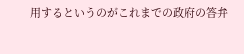用するというのがこれまでの政府の答弁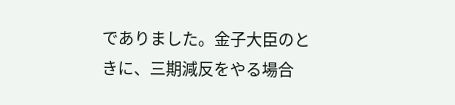でありました。金子大臣のときに、三期減反をやる場合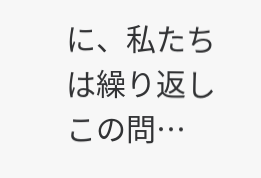に、私たちは繰り返しこの問…